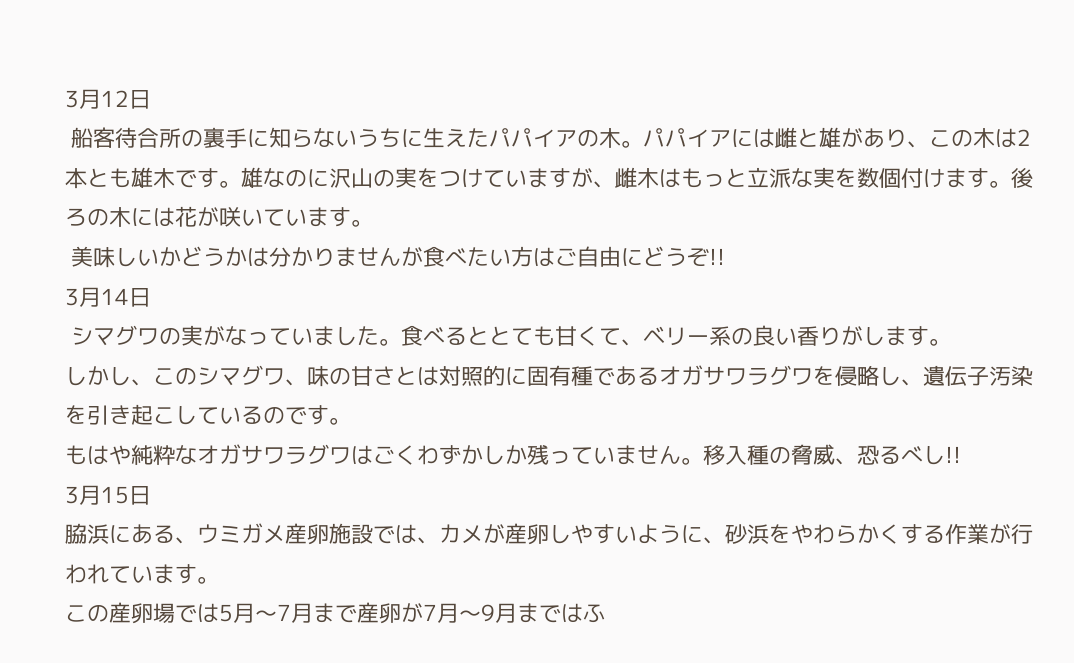3月12日
 船客待合所の裏手に知らないうちに生えたパパイアの木。パパイアには雌と雄があり、この木は2本とも雄木です。雄なのに沢山の実をつけていますが、雌木はもっと立派な実を数個付けます。後ろの木には花が咲いています。
 美味しいかどうかは分かりませんが食べたい方はご自由にどうぞ!!
3月14日
 シマグワの実がなっていました。食べるととても甘くて、ベリー系の良い香りがします。
しかし、このシマグワ、味の甘さとは対照的に固有種であるオガサワラグワを侵略し、遺伝子汚染を引き起こしているのです。
もはや純粋なオガサワラグワはごくわずかしか残っていません。移入種の脅威、恐るべし!!
3月15日
脇浜にある、ウミガメ産卵施設では、カメが産卵しやすいように、砂浜をやわらかくする作業が行われています。
この産卵場では5月〜7月まで産卵が7月〜9月まではふ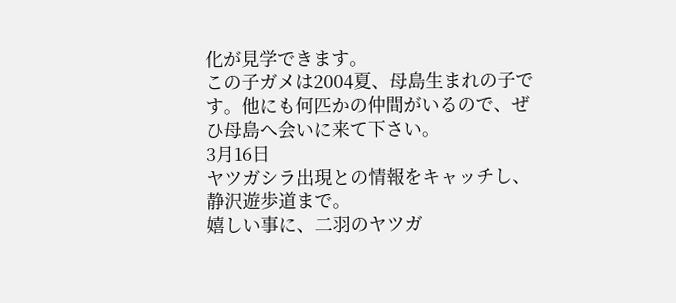化が見学できます。
この子ガメは2004夏、母島生まれの子です。他にも何匹かの仲間がいるので、ぜひ母島へ会いに来て下さい。
3月16日
ヤツガシラ出現との情報をキャッチし、静沢遊歩道まで。
嬉しい事に、二羽のヤツガ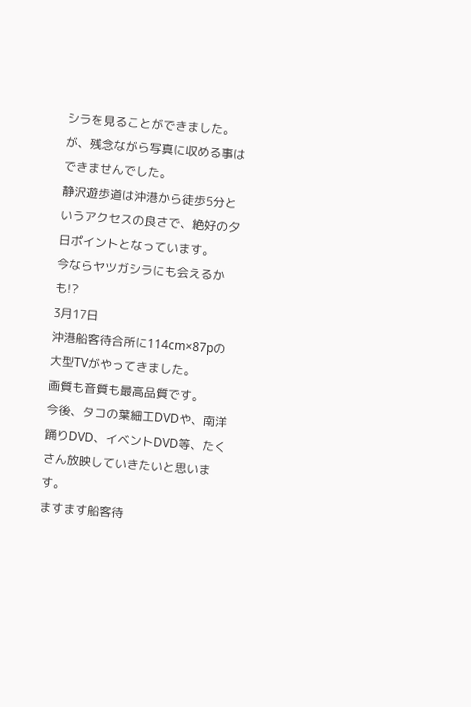シラを見ることができました。
が、残念ながら写真に収める事はできませんでした。
静沢遊歩道は沖港から徒歩5分というアクセスの良さで、絶好の夕日ポイントとなっています。
今ならヤツガシラにも会えるかも!?
3月17日
沖港船客待合所に114cm×87pの大型TVがやってきました。
画質も音質も最高品質です。
今後、タコの葉細工DVDや、南洋踊りDVD、イベントDVD等、たくさん放映していきたいと思います。
ますます船客待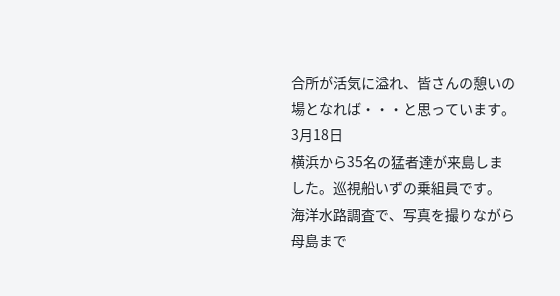合所が活気に溢れ、皆さんの憩いの場となれば・・・と思っています。
3月18日
横浜から35名の猛者達が来島しました。巡視船いずの乗組員です。
海洋水路調査で、写真を撮りながら母島まで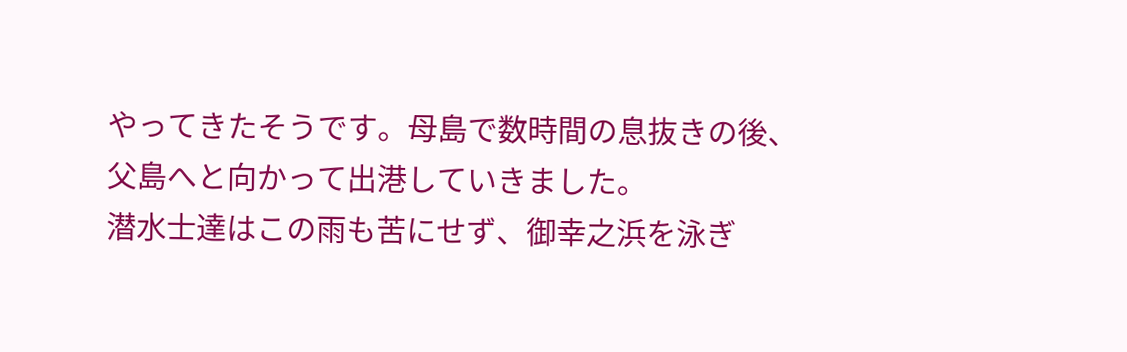やってきたそうです。母島で数時間の息抜きの後、父島へと向かって出港していきました。
潜水士達はこの雨も苦にせず、御幸之浜を泳ぎ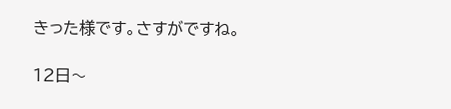きった様です。さすがですね。

12日〜